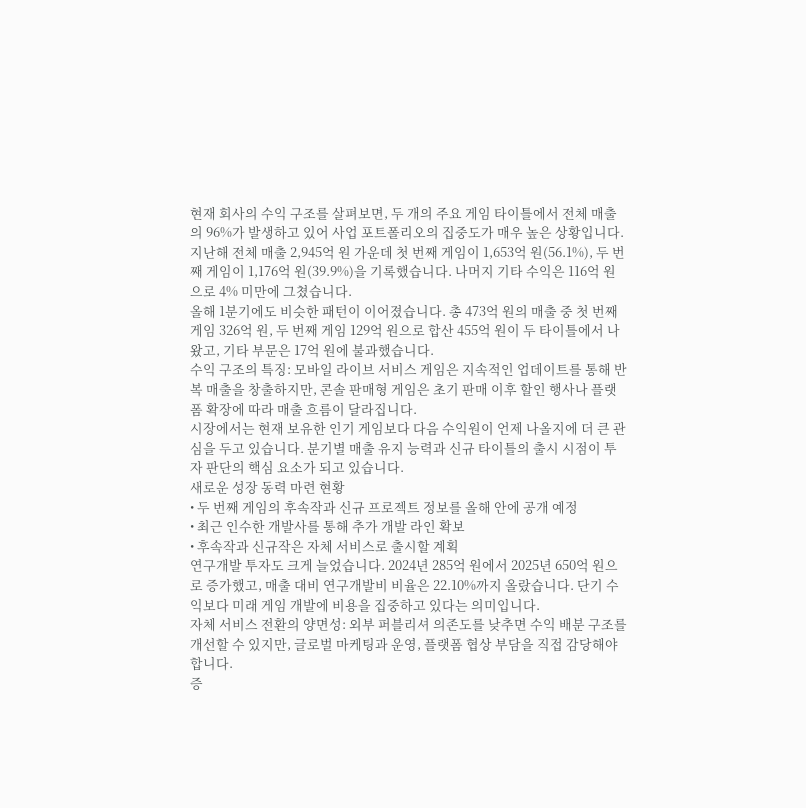현재 회사의 수익 구조를 살펴보면, 두 개의 주요 게임 타이틀에서 전체 매출의 96%가 발생하고 있어 사업 포트폴리오의 집중도가 매우 높은 상황입니다.
지난해 전체 매출 2,945억 원 가운데 첫 번째 게임이 1,653억 원(56.1%), 두 번째 게임이 1,176억 원(39.9%)을 기록했습니다. 나머지 기타 수익은 116억 원으로 4% 미만에 그쳤습니다.
올해 1분기에도 비슷한 패턴이 이어졌습니다. 총 473억 원의 매출 중 첫 번째 게임 326억 원, 두 번째 게임 129억 원으로 합산 455억 원이 두 타이틀에서 나왔고, 기타 부문은 17억 원에 불과했습니다.
수익 구조의 특징: 모바일 라이브 서비스 게임은 지속적인 업데이트를 통해 반복 매출을 창출하지만, 콘솔 판매형 게임은 초기 판매 이후 할인 행사나 플랫폼 확장에 따라 매출 흐름이 달라집니다.
시장에서는 현재 보유한 인기 게임보다 다음 수익원이 언제 나올지에 더 큰 관심을 두고 있습니다. 분기별 매출 유지 능력과 신규 타이틀의 출시 시점이 투자 판단의 핵심 요소가 되고 있습니다.
새로운 성장 동력 마련 현황
• 두 번째 게임의 후속작과 신규 프로젝트 정보를 올해 안에 공개 예정
• 최근 인수한 개발사를 통해 추가 개발 라인 확보
• 후속작과 신규작은 자체 서비스로 출시할 계획
연구개발 투자도 크게 늘었습니다. 2024년 285억 원에서 2025년 650억 원으로 증가했고, 매출 대비 연구개발비 비율은 22.10%까지 올랐습니다. 단기 수익보다 미래 게임 개발에 비용을 집중하고 있다는 의미입니다.
자체 서비스 전환의 양면성: 외부 퍼블리셔 의존도를 낮추면 수익 배분 구조를 개선할 수 있지만, 글로벌 마케팅과 운영, 플랫폼 협상 부담을 직접 감당해야 합니다.
증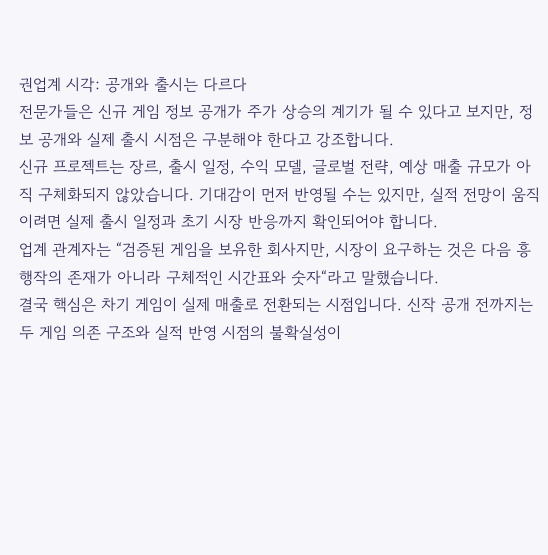권업계 시각: 공개와 출시는 다르다
전문가들은 신규 게임 정보 공개가 주가 상승의 계기가 될 수 있다고 보지만, 정보 공개와 실제 출시 시점은 구분해야 한다고 강조합니다.
신규 프로젝트는 장르, 출시 일정, 수익 모델, 글로벌 전략, 예상 매출 규모가 아직 구체화되지 않았습니다. 기대감이 먼저 반영될 수는 있지만, 실적 전망이 움직이려면 실제 출시 일정과 초기 시장 반응까지 확인되어야 합니다.
업계 관계자는 “검증된 게임을 보유한 회사지만, 시장이 요구하는 것은 다음 흥행작의 존재가 아니라 구체적인 시간표와 숫자“라고 말했습니다.
결국 핵심은 차기 게임이 실제 매출로 전환되는 시점입니다. 신작 공개 전까지는 두 게임 의존 구조와 실적 반영 시점의 불확실성이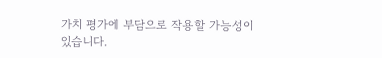가치 평가에 부담으로 작용할 가능성이 있습니다.